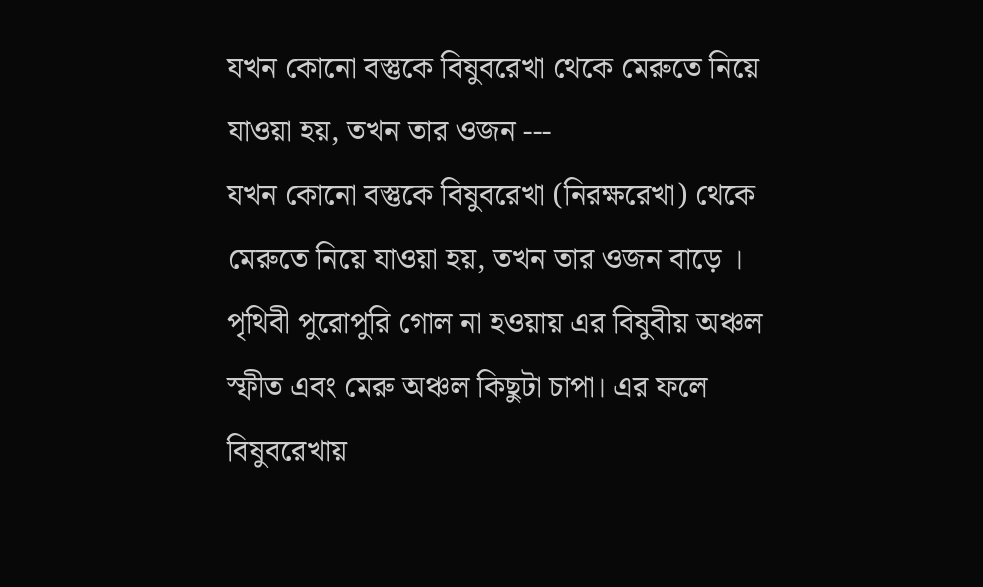যখন কোনো বস্তুকে বিষুবরেখা থেকে মেরুতে নিয়ে যাওয়া হয়, তখন তার ওজন ---
যখন কোনো বস্তুকে বিষুবরেখা (নিরক্ষরেখা) থেকে মেরুতে নিয়ে যাওয়া হয়, তখন তার ওজন বাড়ে । পৃথিবী পুরোপুরি গোল না হওয়ায় এর বিষুবীয় অঞ্চল স্ফীত এবং মেরু অঞ্চল কিছুটা চাপা। এর ফলে বিষুবরেখায়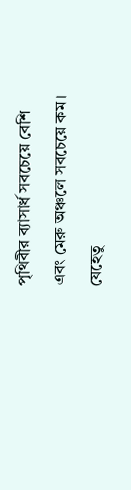পৃথিবীর ব্যাসার্ধ সবচেয়ে বেশি এবং মেরু অঞ্চলে সবচেয়ে কম। যেহেতু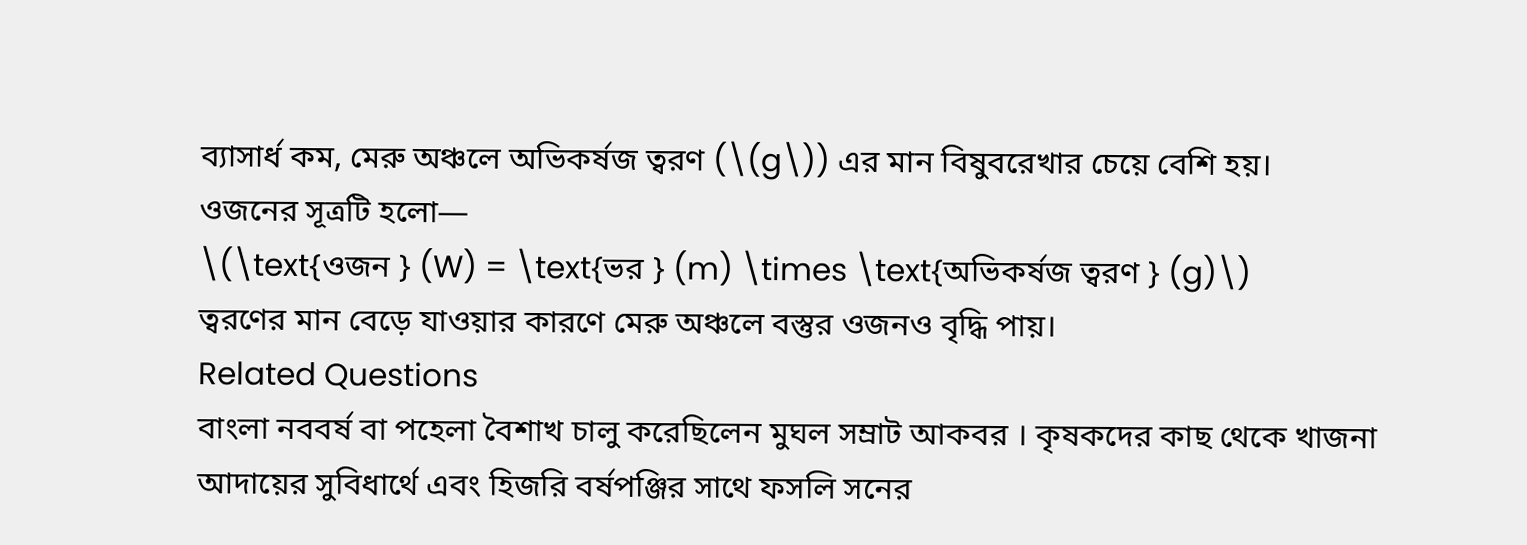ব্যাসার্ধ কম, মেরু অঞ্চলে অভিকর্ষজ ত্বরণ (\(g\)) এর মান বিষুবরেখার চেয়ে বেশি হয়।
ওজনের সূত্রটি হলো—
\(\text{ওজন } (W) = \text{ভর } (m) \times \text{অভিকর্ষজ ত্বরণ } (g)\)
ত্বরণের মান বেড়ে যাওয়ার কারণে মেরু অঞ্চলে বস্তুর ওজনও বৃদ্ধি পায়।
Related Questions
বাংলা নববর্ষ বা পহেলা বৈশাখ চালু করেছিলেন মুঘল সম্রাট আকবর । কৃষকদের কাছ থেকে খাজনা আদায়ের সুবিধার্থে এবং হিজরি বর্ষপঞ্জির সাথে ফসলি সনের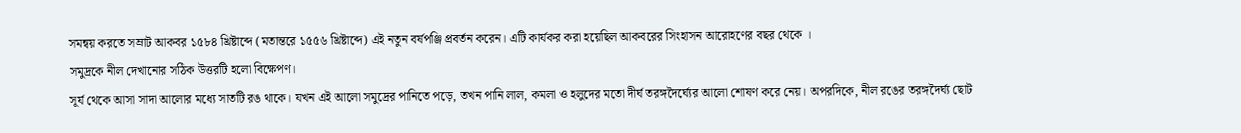সমন্বয় করতে সম্রাট আকবর ১৫৮৪ খ্রিষ্টাব্দে (মতান্তরে ১৫৫৬ খ্রিষ্টাব্দে) এই নতুন বর্ষপঞ্জি প্রবর্তন করেন। এটি কার্যকর করা হয়েছিল আকবরের সিংহাসন আরোহণের বছর থেকে ।
সমুদ্রকে নীল দেখানোর সঠিক উত্তরটি হলো বিক্ষেপণ।
সূর্য থেকে আসা সাদা আলোর মধ্যে সাতটি রঙ থাকে। যখন এই আলো সমুদ্রের পানিতে পড়ে, তখন পানি লাল, কমলা ও হলুদের মতো দীর্ঘ তরঙ্গদৈর্ঘ্যের আলো শোষণ করে নেয়। অপরদিকে, নীল রঙের তরঙ্গদৈর্ঘ্য ছোট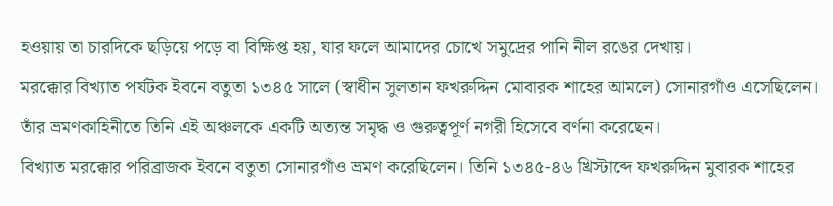হওয়ায় তা চারদিকে ছড়িয়ে পড়ে বা বিক্ষিপ্ত হয়, যার ফলে আমাদের চোখে সমুদ্রের পানি নীল রঙের দেখায়।
মরক্কোর বিখ্যাত পর্যটক ইবনে বতুতা ১৩৪৫ সালে (স্বাধীন সুলতান ফখরুদ্দিন মোবারক শাহের আমলে) সোনারগাঁও এসেছিলেন। তাঁর ভ্রমণকাহিনীতে তিনি এই অঞ্চলকে একটি অত্যন্ত সমৃদ্ধ ও গুরুত্বপূর্ণ নগরী হিসেবে বর্ণনা করেছেন।
বিখ্যাত মরক্কোর পরিব্রাজক ইবনে বতুতা সোনারগাঁও ভ্রমণ করেছিলেন। তিনি ১৩৪৫-৪৬ খ্রিস্টাব্দে ফখরুদ্দিন মুবারক শাহের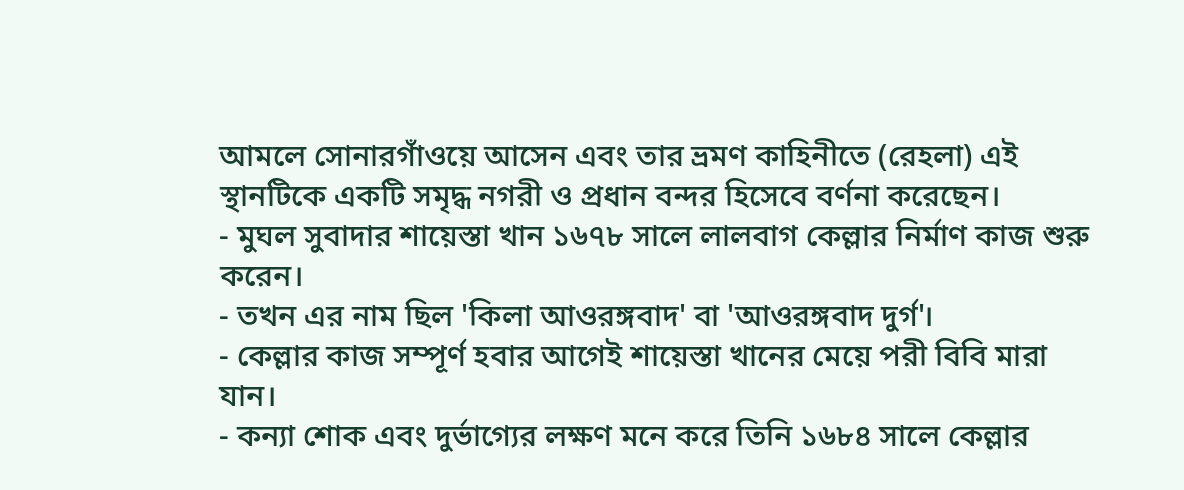আমলে সোনারগাঁওয়ে আসেন এবং তার ভ্রমণ কাহিনীতে (রেহলা) এই স্থানটিকে একটি সমৃদ্ধ নগরী ও প্রধান বন্দর হিসেবে বর্ণনা করেছেন।
- মুঘল সুবাদার শায়েস্তা খান ১৬৭৮ সালে লালবাগ কেল্লার নির্মাণ কাজ শুরু করেন।
- তখন এর নাম ছিল 'কিলা আওরঙ্গবাদ' বা 'আওরঙ্গবাদ দুর্গ'।
- কেল্লার কাজ সম্পূর্ণ হবার আগেই শায়েস্তা খানের মেয়ে পরী বিবি মারা যান।
- কন্যা শোক এবং দুর্ভাগ্যের লক্ষণ মনে করে তিনি ১৬৮৪ সালে কেল্লার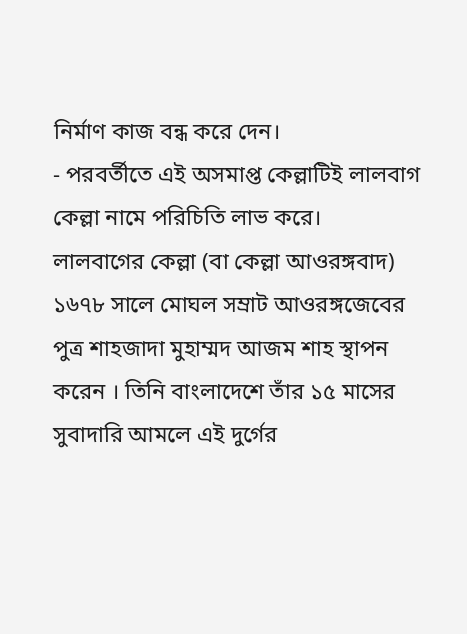নির্মাণ কাজ বন্ধ করে দেন।
- পরবর্তীতে এই অসমাপ্ত কেল্লাটিই লালবাগ কেল্লা নামে পরিচিতি লাভ করে।
লালবাগের কেল্লা (বা কেল্লা আওরঙ্গবাদ) ১৬৭৮ সালে মোঘল সম্রাট আওরঙ্গজেবের পুত্র শাহজাদা মুহাম্মদ আজম শাহ স্থাপন করেন । তিনি বাংলাদেশে তাঁর ১৫ মাসের সুবাদারি আমলে এই দুর্গের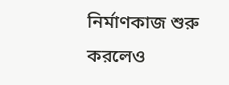নির্মাণকাজ শুরু করলেও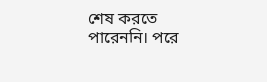শেষ করতে পারেননি। পরে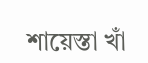শায়েস্তা খাঁ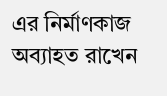এর নির্মাণকাজ অব্যাহত রাখেন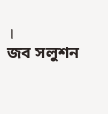।
জব সলুশন